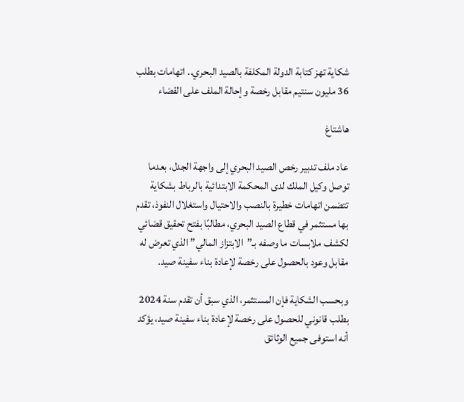شكاية تهز كتابة الدولة المكلفة بالصيد البحري.. اتهامات بطلب 36 مليون سنتيم مقابل رخصة وإحالة الملف على القضاء

هاشتاغ

عاد ملف تدبير رخص الصيد البحري إلى واجهة الجدل، بعدما توصل وكيل الملك لدى المحكمة الابتدائية بالرباط بشكاية تتضمن اتهامات خطيرة بالنصب والاحتيال واستغلال النفوذ، تقدم بها مستثمر في قطاع الصيد البحري، مطالبًا بفتح تحقيق قضائي لكشف ملابسات ما وصفه بـ”الابتزاز المالي” الذي تعرض له مقابل وعود بالحصول على رخصة لإعادة بناء سفينة صيد.

وبحسب الشكاية فإن المستثمر، الذي سبق أن تقدم سنة 2024 بطلب قانوني للحصول على رخصة لإعادة بناء سفينة صيد، يؤكد أنه استوفى جميع الوثائق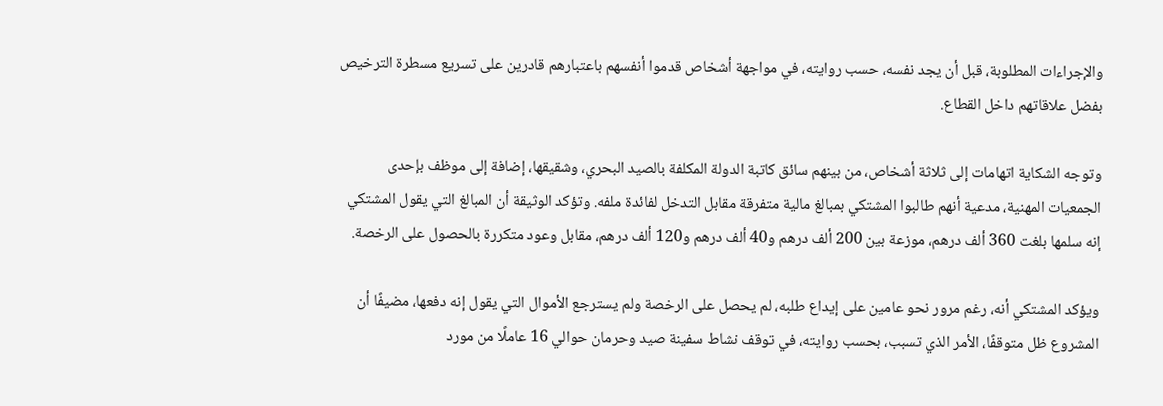والإجراءات المطلوبة، قبل أن يجد نفسه، حسب روايته، في مواجهة أشخاص قدموا أنفسهم باعتبارهم قادرين على تسريع مسطرة الترخيص بفضل علاقاتهم داخل القطاع.

وتوجه الشكاية اتهامات إلى ثلاثة أشخاص، من بينهم سائق كاتبة الدولة المكلفة بالصيد البحري، وشقيقها، إضافة إلى موظف بإحدى الجمعيات المهنية، مدعية أنهم طالبوا المشتكي بمبالغ مالية متفرقة مقابل التدخل لفائدة ملفه. وتؤكد الوثيقة أن المبالغ التي يقول المشتكي إنه سلمها بلغت 360 ألف درهم، موزعة بين 200 ألف درهم و40 ألف درهم و120 ألف درهم، مقابل وعود متكررة بالحصول على الرخصة.

ويؤكد المشتكي أنه، رغم مرور نحو عامين على إيداع طلبه، لم يحصل على الرخصة ولم يسترجع الأموال التي يقول إنه دفعها، مضيفًا أن المشروع ظل متوقفًا، الأمر الذي تسبب، بحسب روايته، في توقف نشاط سفينة صيد وحرمان حوالي 16 عاملًا من مورد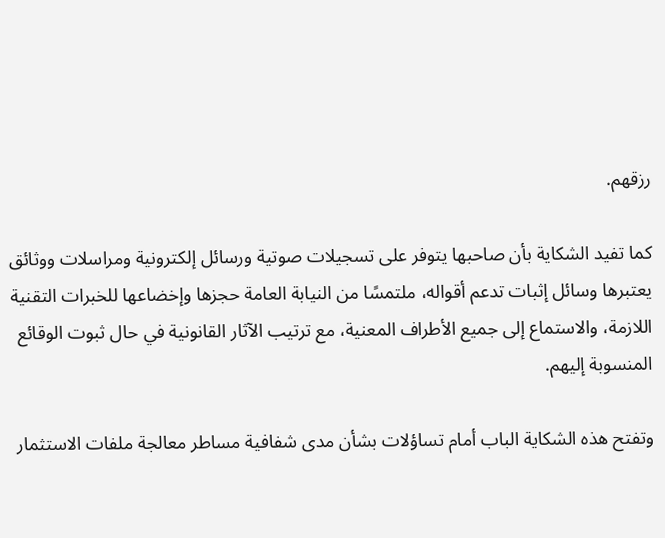رزقهم.

كما تفيد الشكاية بأن صاحبها يتوفر على تسجيلات صوتية ورسائل إلكترونية ومراسلات ووثائق يعتبرها وسائل إثبات تدعم أقواله، ملتمسًا من النيابة العامة حجزها وإخضاعها للخبرات التقنية اللازمة، والاستماع إلى جميع الأطراف المعنية، مع ترتيب الآثار القانونية في حال ثبوت الوقائع المنسوبة إليهم.

وتفتح هذه الشكاية الباب أمام تساؤلات بشأن مدى شفافية مساطر معالجة ملفات الاستثمار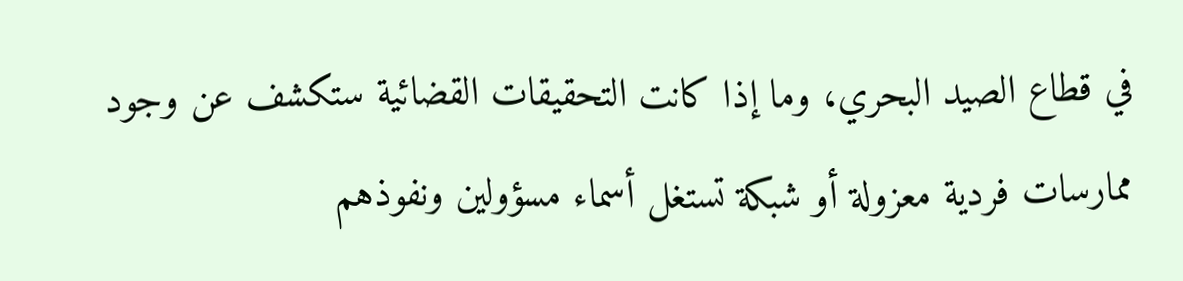في قطاع الصيد البحري، وما إذا كانت التحقيقات القضائية ستكشف عن وجود ممارسات فردية معزولة أو شبكة تستغل أسماء مسؤولين ونفوذهم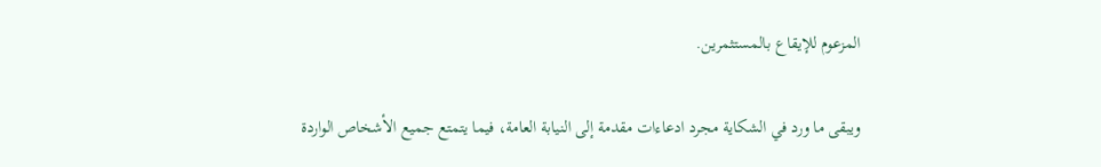المزعوم للإيقاع بالمستثمرين.

ويبقى ما ورد في الشكاية مجرد ادعاءات مقدمة إلى النيابة العامة، فيما يتمتع جميع الأشخاص الواردة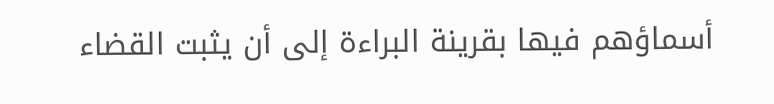أسماؤهم فيها بقرينة البراءة إلى أن يثبت القضاء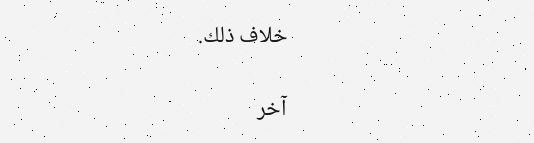خلاف ذلك.

آخر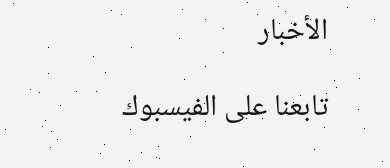الأخبار

تابعنا على الفيسبوك